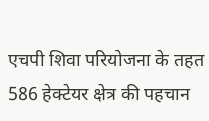एचपी शिवा परियोजना के तहत 586 हेक्टेयर क्षेत्र की पहचान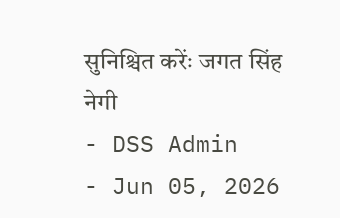सुनिश्चित करेंः जगत सिंह नेगी
- DSS Admin
- Jun 05, 2026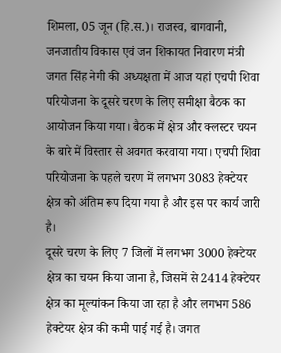शिमला, 05 जून (हि.स.)। राजस्व, बागवानी, जनजातीय विकास एवं जन शिकायत निवारण मंत्री जगत सिंह नेगी की अध्यक्षता में आज यहां एचपी शिवा परियोजना के दूसरे चरण के लिए समीक्षा बैठक का आयोजन किया गया। बैठक में क्षेत्र और क्लस्टर चयन के बारे में विस्तार से अवगत करवाया गया। एचपी शिवा परियोजना के पहले चरण में लगभग 3083 हेक्टेयर क्षेत्र को अंतिम रूप दिया गया है और इस पर कार्य जारी है।
दूसरे चरण के लिए 7 जिलों में लगभग 3000 हेक्टेयर क्षेत्र का चयन किया जाना है, जिसमें से 2414 हेक्टेयर क्षेत्र का मूल्यांकन किया जा रहा है और लगभग 586 हेक्टेयर क्षेत्र की कमी पाई गई है। जगत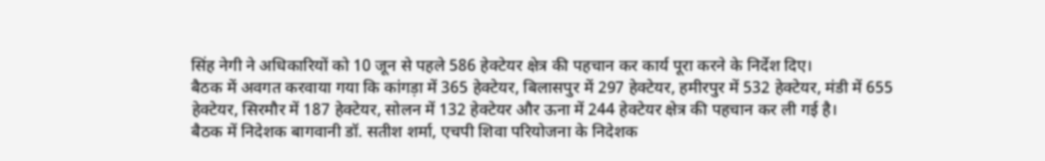सिंह नेगी ने अधिकारियों को 10 जून से पहले 586 हेक्टेयर क्षेत्र की पहचान कर कार्य पूरा करने के निर्देश दिए।
बैठक में अवगत करवाया गया कि कांगड़ा में 365 हेक्टेयर, बिलासपुर में 297 हेक्टेयर, हमीरपुर में 532 हेक्टेयर, मंडी में 655 हेक्टेयर, सिरमौर में 187 हेक्टेयर, सोलन में 132 हेक्टेयर और ऊना में 244 हेक्टेयर क्षेत्र की पहचान कर ली गई है।
बैठक में निदेशक बागवानी डॉ. सतीश शर्मा, एचपी शिवा परियोजना के निदेशक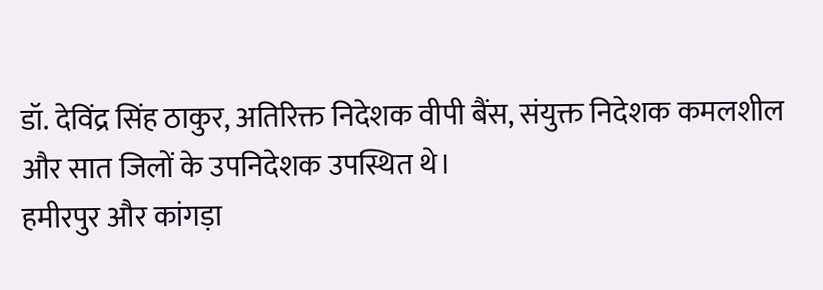डॉ. देविंद्र सिंह ठाकुर, अतिरिक्त निदेशक वीपी बैंस, संयुक्त निदेशक कमलशील और सात जिलों के उपनिदेशक उपस्थित थे।
हमीरपुर और कांगड़ा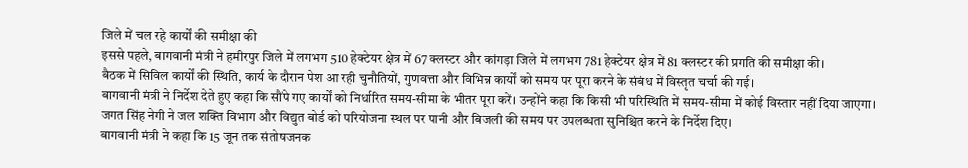जिले में चल रहे कार्यों की समीक्षा की
इससे पहले, बागवानी मंत्री ने हमीरपुर जिले में लगभग 510 हेक्टेयर क्षेत्र में 67 क्लस्टर और कांगड़ा जिले में लगभग 781 हेक्टेयर क्षेत्र में 81 क्लस्टर की प्रगति की समीक्षा की।
बैठक में सिविल कार्यों की स्थिति, कार्य के दौरान पेश आ रही चुनौतियों, गुणवत्ता और विभिन्न कार्यों को समय पर पूरा करने के संबंध में विस्तृत चर्चा की गई।
बागवानी मंत्री ने निर्देश देते हुए कहा कि सौंपे गए कार्यों को निर्धारित समय-सीमा के भीतर पूरा करें। उन्होंने कहा कि किसी भी परिस्थिति में समय-सीमा में कोई विस्तार नहीं दिया जाएगा।
जगत सिंह नेगी ने जल शक्ति विभाग और विद्युत बोर्ड को परियोजना स्थल पर पानी और बिजली की समय पर उपलब्धता सुनिश्चित करने के निर्देश दिए।
बागवानी मंत्री ने कहा कि 15 जून तक संतोषजनक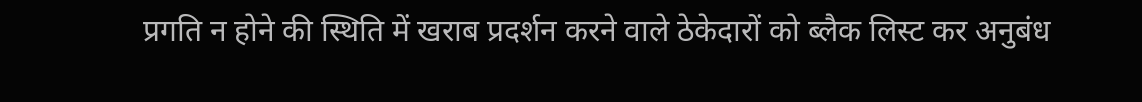प्रगति न होने की स्थिति में खराब प्रदर्शन करने वाले ठेकेदारों को ब्लैक लिस्ट कर अनुबंध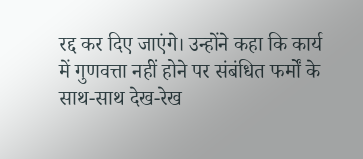रद्द कर दिए जाएंगे। उन्होंने कहा कि कार्य में गुणवत्ता नहीं होने पर संबंधित फर्मों के साथ-साथ देख-रेख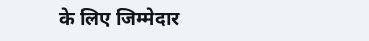के लिए जिम्मेदार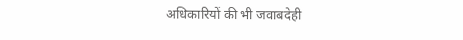अधिकारियों की भी जवाबदेही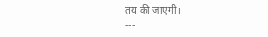तय की जाएगी।
---